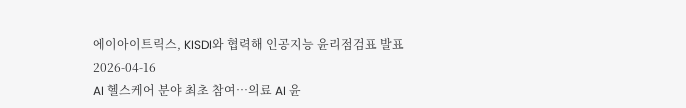에이아이트릭스, KISDI와 협력해 인공지능 윤리점검표 발표
2026-04-16
AI 헬스케어 분야 최초 참여…의료 AI 윤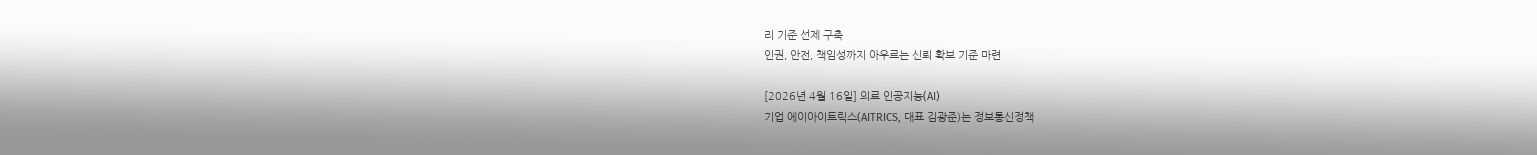리 기준 선제 구축
인권, 안전, 책임성까지 아우르는 신뢰 확보 기준 마련

[2026년 4월 16일] 의료 인공지능(AI)
기업 에이아이트릭스(AITRICS, 대표 김광준)는 정보통신정책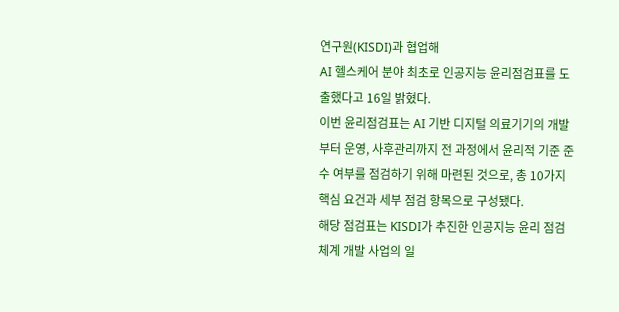연구원(KISDI)과 협업해
AI 헬스케어 분야 최초로 인공지능 윤리점검표를 도출했다고 16일 밝혔다.
이번 윤리점검표는 AI 기반 디지털 의료기기의 개발부터 운영, 사후관리까지 전 과정에서 윤리적 기준 준수 여부를 점검하기 위해 마련된 것으로, 총 10가지 핵심 요건과 세부 점검 항목으로 구성됐다.
해당 점검표는 KISDI가 추진한 인공지능 윤리 점검체계 개발 사업의 일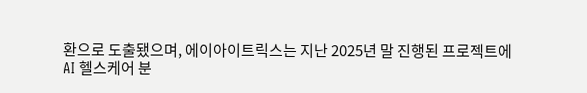환으로 도출됐으며, 에이아이트릭스는 지난 2025년 말 진행된 프로젝트에
AI 헬스케어 분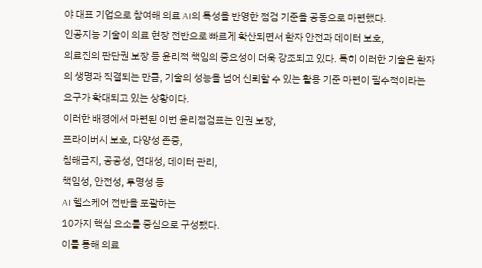야 대표 기업으로 참여해 의료 AI의 특성을 반영한 점검 기준을 공동으로 마련했다.
인공지능 기술이 의료 현장 전반으로 빠르게 확산되면서 환자 안전과 데이터 보호,
의료진의 판단권 보장 등 윤리적 책임의 중요성이 더욱 강조되고 있다. 특히 이러한 기술은 환자의 생명과 직결되는 만큼, 기술의 성능을 넘어 신뢰할 수 있는 활용 기준 마련이 필수적이라는 요구가 확대되고 있는 상황이다.
이러한 배경에서 마련된 이번 윤리점검표는 인권 보장,
프라이버시 보호, 다양성 존중,
침해금지, 공공성, 연대성, 데이터 관리,
책임성, 안전성, 투명성 등
AI 헬스케어 전반을 포괄하는
10가지 핵심 요소를 중심으로 구성됐다.
이를 통해 의료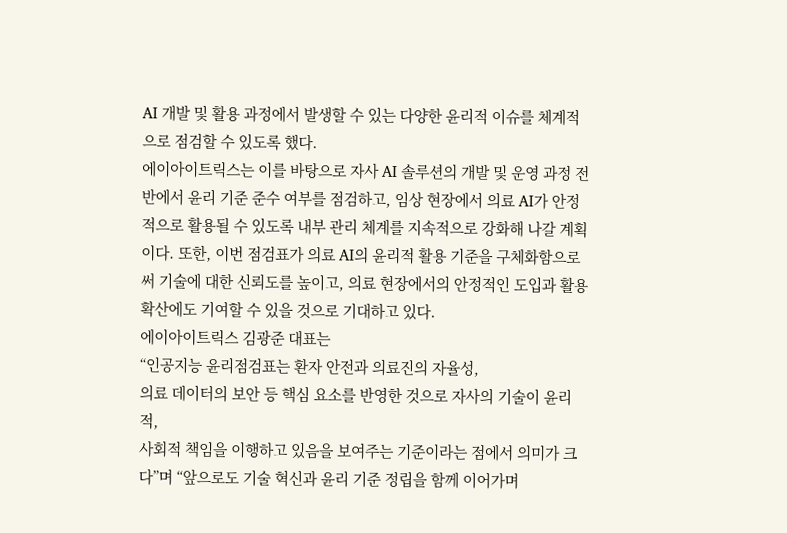AI 개발 및 활용 과정에서 발생할 수 있는 다양한 윤리적 이슈를 체계적으로 점검할 수 있도록 했다.
에이아이트릭스는 이를 바탕으로 자사 AI 솔루션의 개발 및 운영 과정 전반에서 윤리 기준 준수 여부를 점검하고, 임상 현장에서 의료 AI가 안정적으로 활용될 수 있도록 내부 관리 체계를 지속적으로 강화해 나갈 계획이다. 또한, 이번 점검표가 의료 AI의 윤리적 활용 기준을 구체화함으로써 기술에 대한 신뢰도를 높이고, 의료 현장에서의 안정적인 도입과 활용 확산에도 기여할 수 있을 것으로 기대하고 있다.
에이아이트릭스 김광준 대표는
“인공지능 윤리점검표는 환자 안전과 의료진의 자율성,
의료 데이터의 보안 등 핵심 요소를 반영한 것으로 자사의 기술이 윤리적,
사회적 책임을 이행하고 있음을 보여주는 기준이라는 점에서 의미가 크다”며 “앞으로도 기술 혁신과 윤리 기준 정립을 함께 이어가며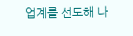업계를 선도해 나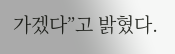가겠다”고 밝혔다.